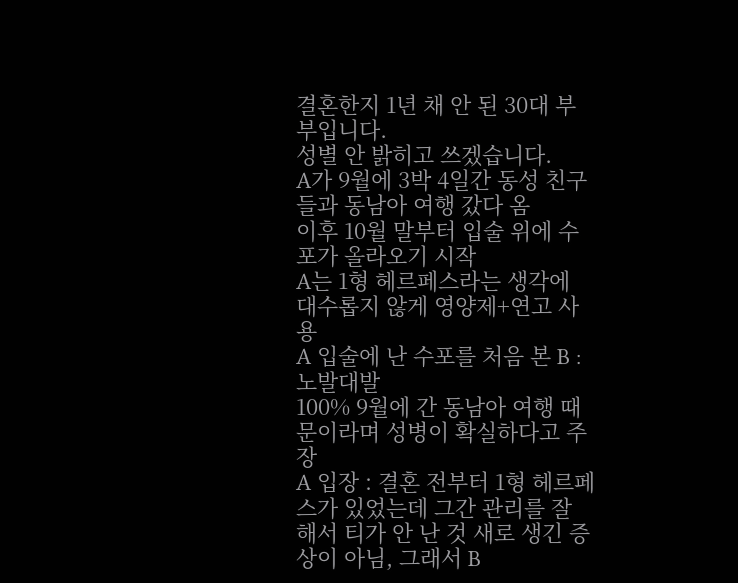결혼한지 1년 채 안 된 30대 부부입니다.
성별 안 밝히고 쓰겠습니다.
A가 9월에 3박 4일간 동성 친구들과 동남아 여행 갔다 옴
이후 10월 말부터 입술 위에 수포가 올라오기 시작
A는 1형 헤르페스라는 생각에 대수롭지 않게 영양제+연고 사용
A 입술에 난 수포를 처음 본 B : 노발대발
100% 9월에 간 동남아 여행 때문이라며 성병이 확실하다고 주장
A 입장 : 결혼 전부터 1형 헤르페스가 있었는데 그간 관리를 잘 해서 티가 안 난 것 새로 생긴 증상이 아님, 그래서 B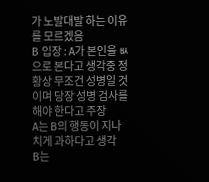가 노발대발 하는 이유를 모르겠음
B 입장 : A가 본인을 ㅄ으로 본다고 생각중 정황상 무조건 성병일 것이며 당장 성병 검사를 해야 한다고 주장
A는 B의 행동이 지나치게 과하다고 생각
B는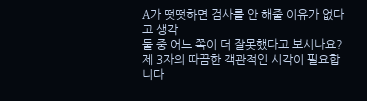A가 떳떳하면 검사를 안 해줄 이유가 없다고 생각
둘 중 어느 쪽이 더 잘못했다고 보시나요?
제 3자의 따끔한 객관적인 시각이 필요합니다